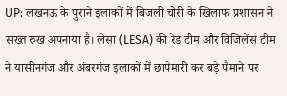UP: लखनऊ के पुराने इलाकों में बिजली चोरी के खिलाफ प्रशासन ने सख्त रुख अपनाया है। लेसा (LESA) की रेड टीम और विजिलेंस टीम ने यासीनगंज और अंबरगंज इलाकों में छापेमारी कर बड़े पैमाने पर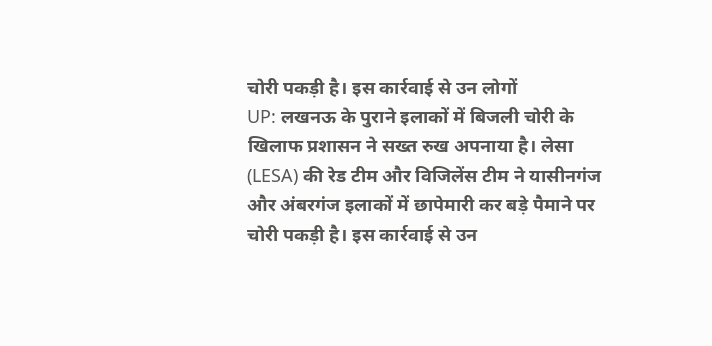चोरी पकड़ी है। इस कार्रवाई से उन लोगों
UP: लखनऊ के पुराने इलाकों में बिजली चोरी के खिलाफ प्रशासन ने सख्त रुख अपनाया है। लेसा (LESA) की रेड टीम और विजिलेंस टीम ने यासीनगंज और अंबरगंज इलाकों में छापेमारी कर बड़े पैमाने पर चोरी पकड़ी है। इस कार्रवाई से उन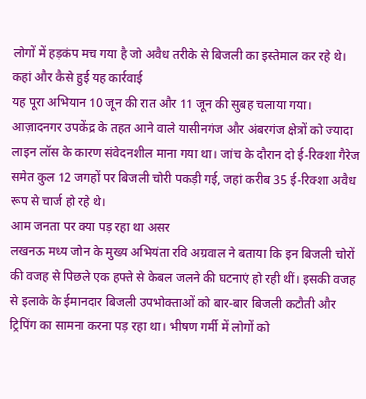लोगों में हड़कंप मच गया है जो अवैध तरीके से बिजली का इस्तेमाल कर रहे थे।
कहां और कैसे हुई यह कार्रवाई
यह पूरा अभियान 10 जून की रात और 11 जून की सुबह चलाया गया। आज़ादनगर उपकेंद्र के तहत आने वाले यासीनगंज और अंबरगंज क्षेत्रों को ज्यादा लाइन लॉस के कारण संवेदनशील माना गया था। जांच के दौरान दो ई-रिक्शा गैरेज समेत कुल 12 जगहों पर बिजली चोरी पकड़ी गई, जहां करीब 35 ई-रिक्शा अवैध रूप से चार्ज हो रहे थे।
आम जनता पर क्या पड़ रहा था असर
लखनऊ मध्य जोन के मुख्य अभियंता रवि अग्रवाल ने बताया कि इन बिजली चोरों की वजह से पिछले एक हफ्ते से केबल जलने की घटनाएं हो रही थीं। इसकी वजह से इलाके के ईमानदार बिजली उपभोक्ताओं को बार-बार बिजली कटौती और ट्रिपिंग का सामना करना पड़ रहा था। भीषण गर्मी में लोगों को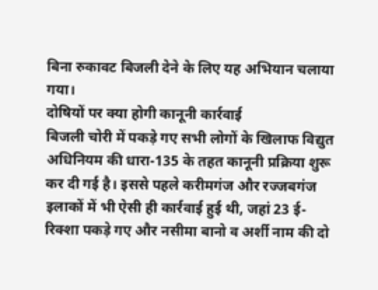बिना रुकावट बिजली देने के लिए यह अभियान चलाया गया।
दोषियों पर क्या होगी कानूनी कार्रवाई
बिजली चोरी में पकड़े गए सभी लोगों के खिलाफ विद्युत अधिनियम की धारा-135 के तहत कानूनी प्रक्रिया शुरू कर दी गई है। इससे पहले करीमगंज और रज्जबगंज इलाकों में भी ऐसी ही कार्रवाई हुई थी, जहां 23 ई-रिक्शा पकड़े गए और नसीमा बानो व अर्शी नाम की दो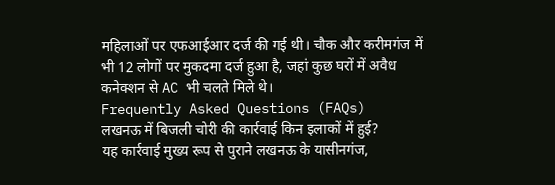महिलाओं पर एफआईआर दर्ज की गई थी। चौक और करीमगंज में भी 12 लोगों पर मुकदमा दर्ज हुआ है, जहां कुछ घरों में अवैध कनेक्शन से AC भी चलते मिले थे।
Frequently Asked Questions (FAQs)
लखनऊ में बिजली चोरी की कार्रवाई किन इलाकों में हुई?
यह कार्रवाई मुख्य रूप से पुराने लखनऊ के यासीनगंज,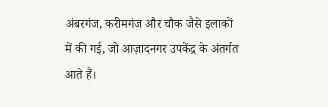अंबरगंज, करीमगंज और चौक जैसे इलाकों में की गई, जो आज़ादनगर उपकेंद्र के अंतर्गत आते हैं।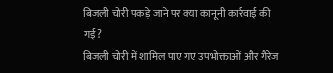बिजली चोरी पकड़े जाने पर क्या कानूनी कार्रवाई की गई?
बिजली चोरी में शामिल पाए गए उपभोक्ताओं और गैरेज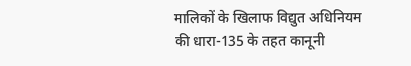मालिकों के खिलाफ विद्युत अधिनियम की धारा-135 के तहत कानूनी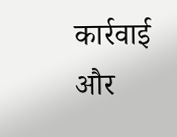कार्रवाई और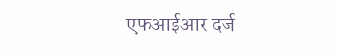एफआईआर दर्ज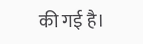की गई है।